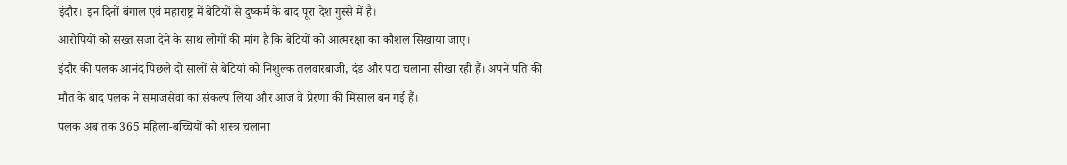इंदौर। इन दिनों बंगाल एवं महाराष्ट्र में बेटियों से दुष्कर्म के बाद पूरा देश गुस्से में है।
आरोपियों को सख्त सजा देने के साथ लोगों की मांग है कि बेटियों को आत्मरक्षा का कौशल सिखाया जाए।
इंदौर की पलक आनंद पिछले दो सालों से बेटियां को निशुल्क तलवारबाजी, दंड और पटा चलाना सीखा रही हैं। अपने पति की मौत के बाद पलक ने समाजसेवा का संकल्प लिया और आज वे प्रेरणा की मिसाल बन गई हैं।
पलक अब तक 365 महिला-बच्चियों को शस्त्र चलाना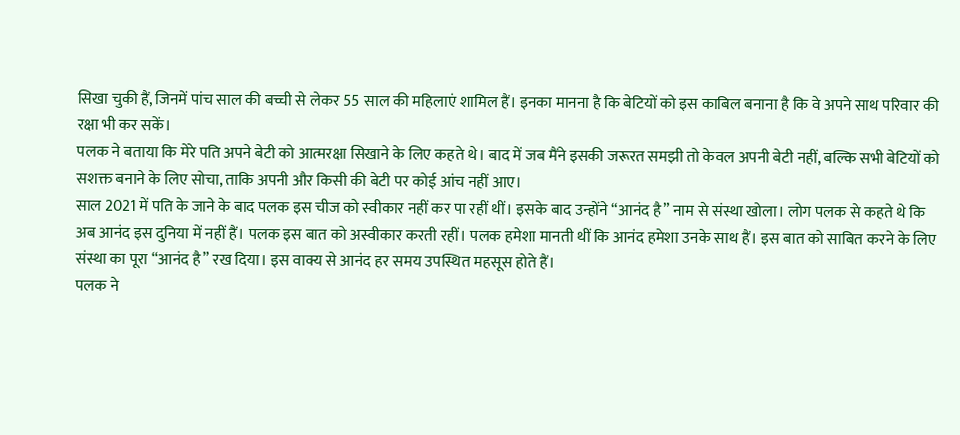सिखा चुकी हैं, जिनमें पांच साल की बच्ची से लेकर 55 साल की महिलाएं शामिल हैं। इनका मानना है कि बेटियों को इस काबिल बनाना है कि वे अपने साथ परिवार की रक्षा भी कर सकें।
पलक ने बताया कि मेरे पति अपने बेटी को आत्मरक्षा सिखाने के लिए कहते थे। बाद में जब मैंने इसकी जरूरत समझी तो केवल अपनी बेटी नहीं, बल्कि सभी बेटियों को सशक्त बनाने के लिए सोचा, ताकि अपनी और किसी की बेटी पर कोई आंच नहीं आए।
साल 2021 में पति के जाने के बाद पलक इस चीज को स्वीकार नहीं कर पा रहीं थीं। इसके बाद उन्होंने “आनंद है” नाम से संस्था खोला। लोग पलक से कहते थे कि अब आनंद इस दुनिया में नहीं हैं। पलक इस बात को अस्वीकार करती रहीं। पलक हमेशा मानती थीं कि आनंद हमेशा उनके साथ हैं। इस बात को साबित करने के लिए संस्था का पूरा “आनंद है” रख दिया। इस वाक्य से आनंद हर समय उपस्थित महसूस होते हैं।
पलक ने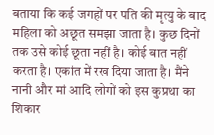बताया कि कई जगहों पर पति की मृत्यु के बाद महिला को अछूत समझा जाता है। कुछ दिनों तक उसे कोई छूता नहीं है। कोई बात नहीं करता है। एकांत में रख दिया जाता है। मैंने नानी और मां आदि लोगों को इस कुप्रथा का शिकार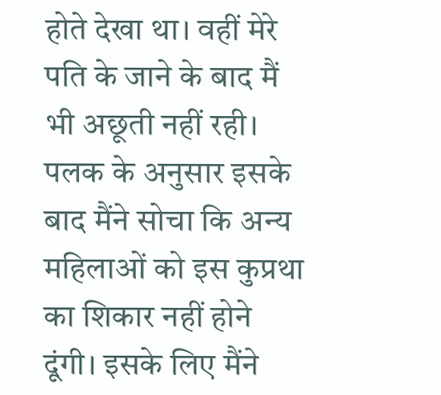होते देखा था। वहीं मेरे पति के जाने के बाद मैं भी अछूती नहीं रही।
पलक के अनुसार इसके बाद मैंने सोचा कि अन्य महिलाओं को इस कुप्रथा का शिकार नहीं होने दूंगी। इसके लिए मैंने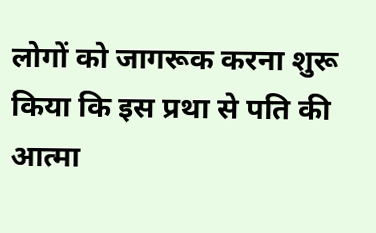लोगों को जागरूक करना शुरू किया कि इस प्रथा से पति की आत्मा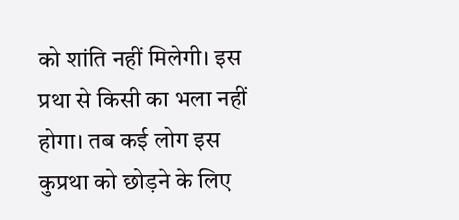को शांति नहीं मिलेगी। इस प्रथा से किसी का भला नहीं होगा। तब कई लोग इस कुप्रथा को छोड़ने के लिए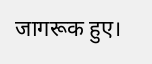जागरूक हुए।